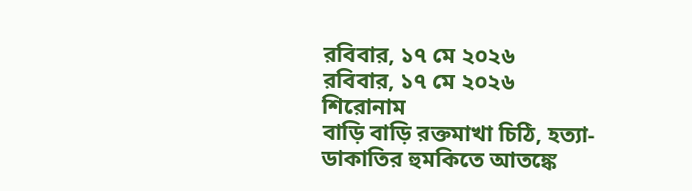রবিবার, ১৭ মে ২০২৬
রবিবার, ১৭ মে ২০২৬
শিরোনাম
বাড়ি বাড়ি রক্তমাখা চিঠি, হত্যা-ডাকাতির হুমকিতে আতঙ্কে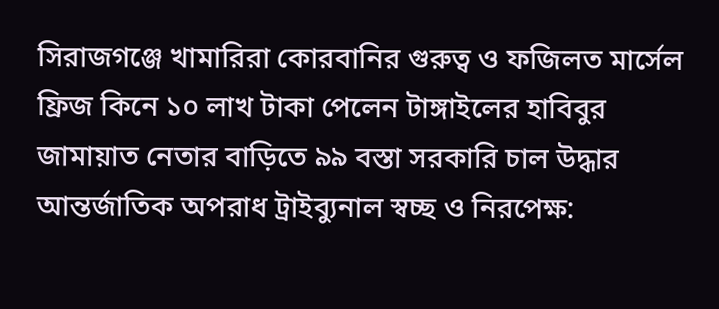সিরাজগঞ্জে খামারিরা কোরবানির গুরুত্ব ও ফজিলত মার্সেল ফ্রিজ কিনে ১০ লাখ টাকা পেলেন টাঙ্গাইলের হাবিবুর জামায়াত নেতার বাড়িতে ৯৯ বস্তা সরকারি চাল উদ্ধার আন্তর্জাতিক অপরাধ ট্রাইব্যুনাল স্বচ্ছ ও নিরপেক্ষ: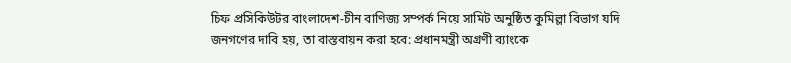চিফ প্রসিকিউটর বাংলাদেশ-চীন বাণিজ্য সম্পর্ক নিয়ে সামিট অনুষ্ঠিত কুমিল্লা বিভাগ যদি জনগণের দাবি হয়, তা বাস্তবায়ন করা হবে: প্রধানমন্ত্রী অগ্রণী ব্যাংকে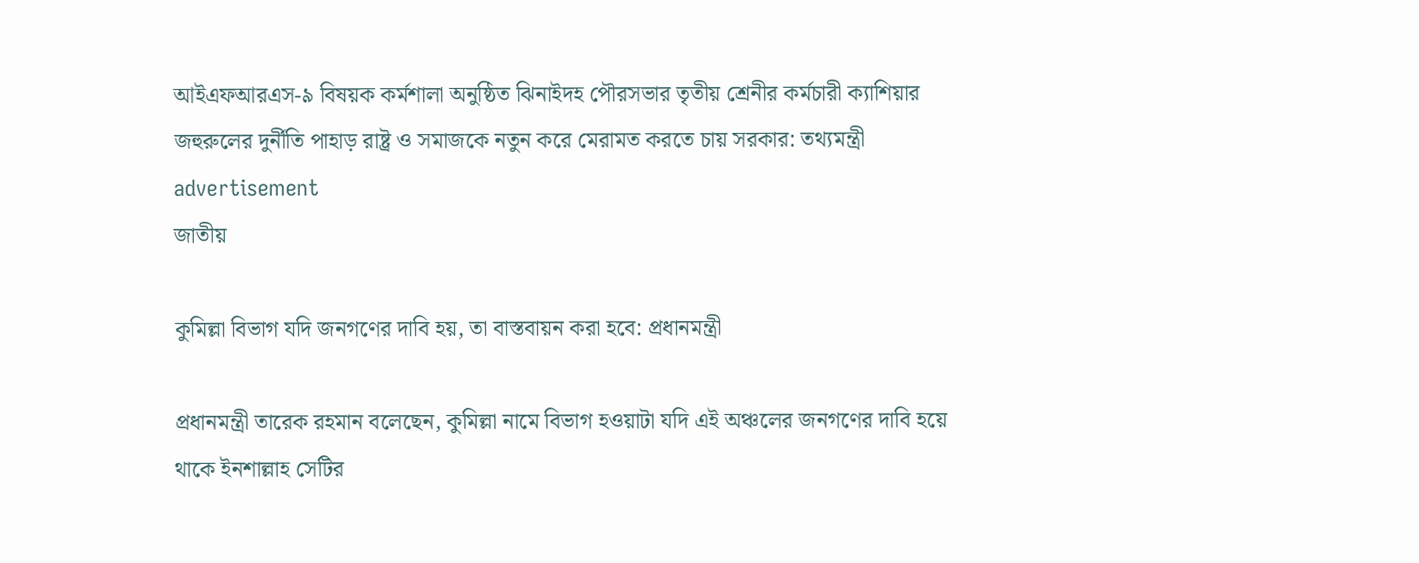আইএফআরএস-৯ বিষয়ক কর্মশালা অনুষ্ঠিত ঝিনাইদহ পৌরসভার তৃতীয় শ্রেনীর কর্মচারী ক্যাশিয়ার জহুরুলের দুর্নীতি পাহাড় রাষ্ট্র ও সমাজকে নতুন করে মেরামত করতে চায় সরকার: তথ্যমন্ত্রী
advertisement
জাতীয়

কুমিল্লা বিভাগ যদি জনগণের দাবি হয়, তা বাস্তবায়ন করা হবে: প্রধানমন্ত্রী

প্রধানমন্ত্রী তারেক রহমান বলেছেন, কুমিল্লা নামে বিভাগ হওয়াটা যদি এই অঞ্চলের জনগণের দাবি হয়ে থাকে ইনশাল্লাহ সেটির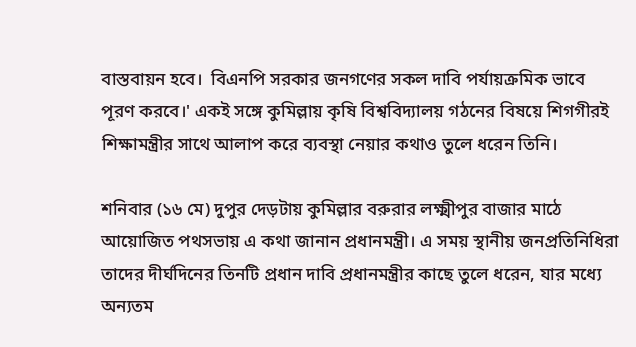বাস্তবায়ন হবে।  বিএনপি সরকার জনগণের সকল দাবি পর্যায়ক্রমিক ভাবে পূরণ করবে।' একই সঙ্গে কুমিল্লায় কৃষি বিশ্ববিদ্যালয় গঠনের বিষয়ে শিগগীরই শিক্ষামন্ত্রীর সাথে আলাপ করে ব্যবস্থা নেয়ার কথাও তুলে ধরেন তিনি।

শনিবার (১৬ মে) দুপুর দেড়টায় কুমিল্লার বরুরার লক্ষ্মীপুর বাজার মাঠে আয়োজিত পথসভায় এ কথা জানান প্রধানমন্ত্রী। এ সময় স্থানীয় জনপ্রতিনিধিরা তাদের দীর্ঘদিনের তিনটি প্রধান দাবি প্রধানমন্ত্রীর কাছে তুলে ধরেন, যার মধ্যে অন্যতম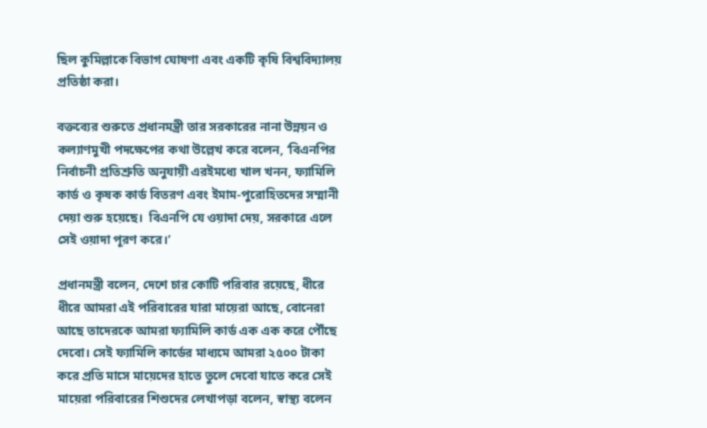ছিল কুমিল্লাকে বিভাগ ঘোষণা এবং একটি কৃষি বিশ্ববিদ্যালয় প্রতিষ্ঠা করা।

বক্তব্যের শুরুতে প্রধানমন্ত্রী তার সরকারের নানা উন্নয়ন ও কল্যাণমুখী পদক্ষেপের কথা উল্লেখ করে বলেন, ‘বিএনপির নির্বাচনী প্রতিশ্রুতি অনুযায়ী এরইমধ্যে খাল খনন, ফ্যামিলি কার্ড ও কৃষক কার্ড বিতরণ এবং ইমাম-পুরোহিতদের সম্মানী দেয়া শুরু হয়েছে।  বিএনপি যে ওয়াদা দেয়, সরকারে এলে সেই ওয়াদা পূরণ করে।’

প্রধানমন্ত্রী বলেন, দেশে চার কোটি পরিবার রয়েছে, ধীরে ধীরে আমরা এই পরিবারের যারা মায়েরা আছে, বোনেরা আছে তাদেরকে আমরা ফ্যামিলি কার্ড এক এক করে পৌঁছে দেবো। সেই ফ্যামিলি কার্ডের মাধ্যমে আমরা ২৫০০ টাকা করে প্রতি মাসে মায়েদের হাতে তুলে দেবো যাতে করে সেই মায়েরা পরিবারের শিশুদের লেখাপড়া বলেন, স্বাস্থ্য বলেন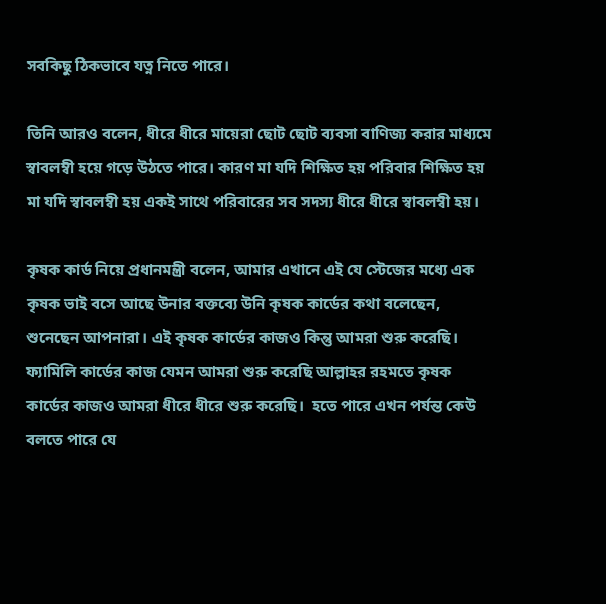সবকিছু ঠিকভাবে যত্ন নিতে পারে।

তিনি আরও বলেন, ধীরে ধীরে মায়েরা ছোট ছোট ব্যবসা বাণিজ্য করার মাধ্যমে স্বাবলম্বী হয়ে গড়ে উঠতে পারে। কারণ মা যদি শিক্ষিত হয় পরিবার শিক্ষিত হয় মা যদি স্বাবলম্বী হয় একই সাথে পরিবারের সব সদস্য ধীরে ধীরে স্বাবলম্বী হয়।

কৃষক কার্ড নিয়ে প্রধানমন্ত্রী বলেন, আমার এখানে এই যে স্টেজের মধ্যে এক কৃষক ভাই বসে আছে উনার বক্তব্যে উনি কৃষক কার্ডের কথা বলেছেন, শুনেছেন আপনারা। এই কৃষক কার্ডের কাজও কিন্তু আমরা শুরু করেছি। ফ্যামিলি কার্ডের কাজ যেমন আমরা শুরু করেছি আল্লাহর রহমতে কৃষক কার্ডের কাজও আমরা ধীরে ধীরে শুরু করেছি।  হতে পারে এখন পর্যন্ত কেউ বলতে পারে যে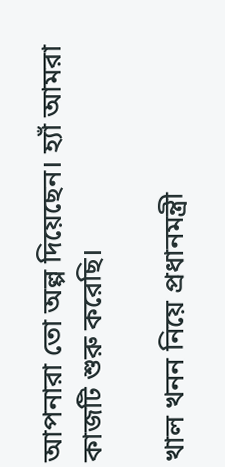আপনারা তো অল্প দিয়েছেন। হ্যাঁ আমরা কাজটি শুরু করেছি।

খাল খনন নিয়ে প্রধানমন্ত্রী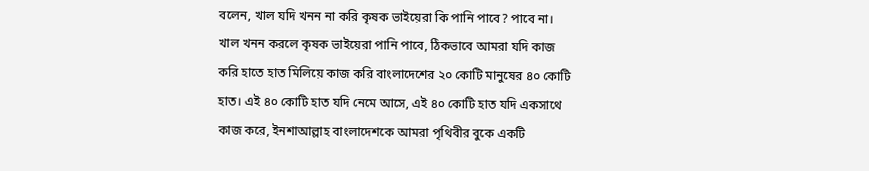বলেন, খাল যদি খনন না করি কৃষক ভাইয়েরা কি পানি পাবে? পাবে না। খাল খনন করলে কৃষক ভাইয়েরা পানি পাবে, ঠিকভাবে আমরা যদি কাজ করি হাতে হাত মিলিয়ে কাজ করি বাংলাদেশের ২০ কোটি মানুষের ৪০ কোটি হাত। এই ৪০ কোটি হাত যদি নেমে আসে, এই ৪০ কোটি হাত যদি একসাথে কাজ করে, ইনশাআল্লাহ বাংলাদেশকে আমরা পৃথিবীর বুকে একটি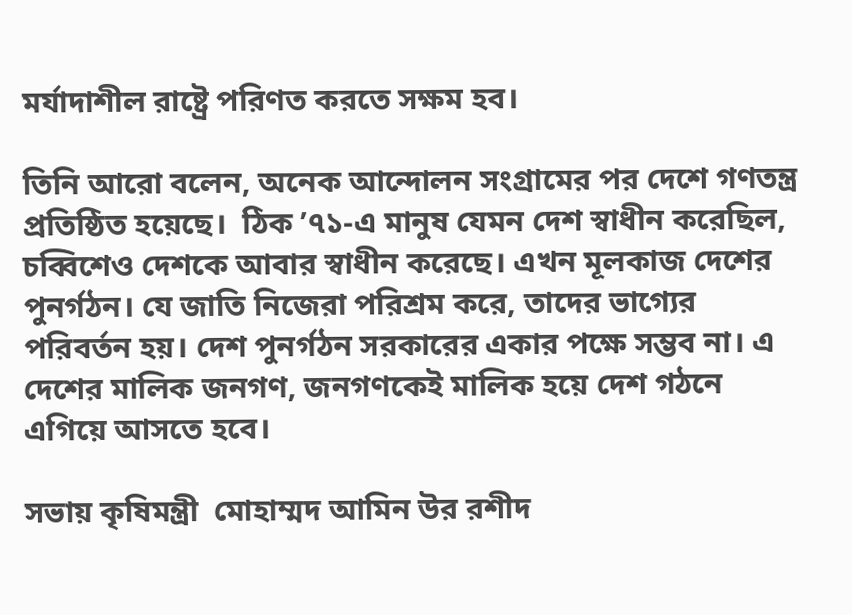মর্যাদাশীল রাষ্ট্রে পরিণত করতে সক্ষম হব।

তিনি আরো বলেন, অনেক আন্দোলন সংগ্রামের পর দেশে গণতন্ত্র প্রতিষ্ঠিত হয়েছে।  ঠিক ’৭১-এ মানুষ যেমন দেশ স্বাধীন করেছিল, চব্বিশেও দেশকে আবার স্বাধীন করেছে। এখন মূলকাজ দেশের পুনর্গঠন। যে জাতি নিজেরা পরিশ্রম করে, তাদের ভাগ্যের পরিবর্তন হয়। দেশ পুনর্গঠন সরকারের একার পক্ষে সম্ভব না। এ দেশের মালিক জনগণ, জনগণকেই মালিক হয়ে দেশ গঠনে এগিয়ে আসতে হবে।

সভায় কৃষিমন্ত্রী  মোহাম্মদ আমিন উর রশীদ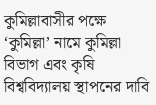কুমিল্লাবাসীর পক্ষে ‘কুমিল্লা’ নামে কুমিল্লা বিভাগ এবং কৃষি বিশ্ববিদ্যালয় স্থাপনের দাবি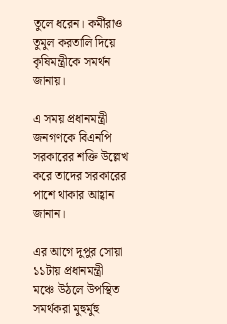তুলে ধরেন। কর্মীরাও তুমুল করতালি দিয়ে কৃষিমন্ত্রীকে সমর্থন জানায়।

এ সময় প্রধানমন্ত্রী জনগণকে বিএনপি সরকারের শক্তি উল্লেখ করে তাদের সরকারের পাশে থাকার আহ্বান জানান।

এর আগে দুপুর সোয়া ১১টায় প্রধানমন্ত্রী মঞ্চে উঠলে উপস্থিত সমর্থকরা মুহুর্মুহু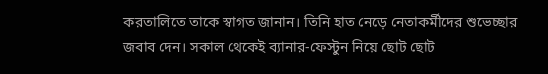করতালিতে তাকে স্বাগত জানান। তিনি হাত নেড়ে নেতাকর্মীদের শুভেচ্ছার জবাব দেন। সকাল থেকেই ব্যানার-ফেস্টুন নিয়ে ছোট ছোট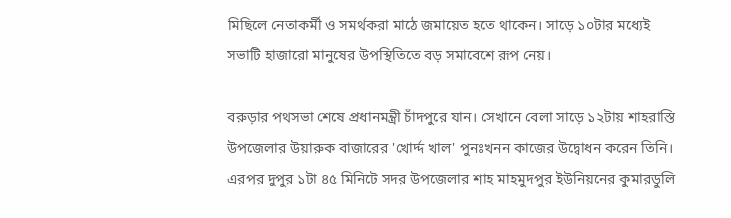মিছিলে নেতাকর্মী ও সমর্থকরা মাঠে জমায়েত হতে থাকেন। সাড়ে ১০টার মধ্যেই সভাটি হাজারো মানুষের উপস্থিতিতে বড় সমাবেশে রূপ নেয়।

বরুড়ার পথসভা শেষে প্রধানমন্ত্রী চাঁদপুরে যান। সেখানে বেলা সাড়ে ১২টায় শাহরাস্তি উপজেলার উয়ারুক বাজারের 'খোর্দ্দ খাল' পুনঃখনন কাজের উদ্বোধন করেন তিনি। এরপর দুপুর ১টা ৪৫ মিনিটে সদর উপজেলার শাহ মাহমুদপুর ইউনিয়নের কুমারডুলি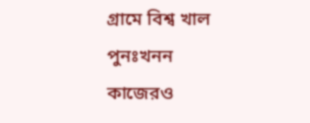গ্রামে বিশ্ব খাল পুনঃখনন কাজেরও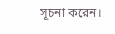সূচনা করেন।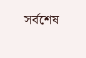সর্বশেষ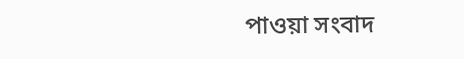পাওয়া সংবাদ